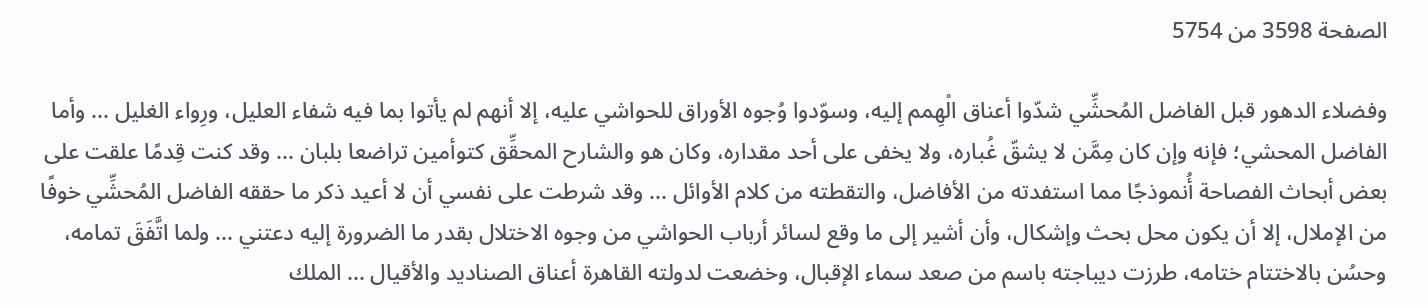الصفحة 3598 من 5754

وفضلاء الدهور قبل الفاضل المُحشِّي شدّوا أعناق الْهِمم إليه، وسوّدوا وُجوه الأوراق للحواشي عليه، إلا أنهم لم يأتوا بما فيه شفاء العليل، ورِواء الغليل ... وأما الفاضل المحشي؛ فإنه وإن كان مِمَّن لا يشقّ غُباره، ولا يخفى على أحد مقداره، وكان هو والشارح المحقِّق كتوأمين تراضعا بلبان ... وقد كنت قِدمًا علقت على بعض أبحاث الفصاحة أُنموذجًا مما استفدته من الأفاضل، والتقطته من كلام الأوائل ... وقد شرطت على نفسي أن لا أعيد ذكر ما حققه الفاضل المُحشِّي خوفًا من الإملال، إلا أن يكون محل بحث وإشكال، وأن أشير إلى ما وقع لسائر أرباب الحواشي من وجوه الاختلال بقدر ما الضرورة إليه دعتني ... ولما اتَّفَقَ تمامه، وحسُن بالاختتام ختامه، طرزت ديباجته باسم من صعد سماء الإقبال، وخضعت لدولته القاهرة أعناق الصناديد والأقيال ... الملك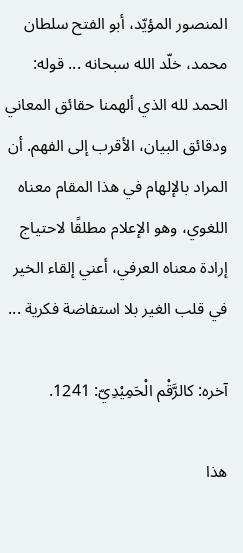المنصور المؤيّد، أبو الفتح سلطان محمد، خلّد الله سبحانه ... قوله: الحمد لله الذي ألهمنا حقائق المعاني ودقائق البيان، الأقرب إلى الفهم. أن المراد بالإلهام في هذا المقام معناه اللغوي، وهو الإعلام مطلقًا لاحتياج إرادة معناه العرفي، أعني إلقاء الخير في قلب الغير بلا استفاضة فكرية ...

آخره: كالرَّقْم الْحَمِيْدِيّ: 1241.

هذا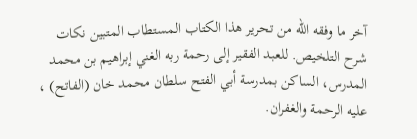آخر ما وفقه الله من تحرير هذا الكتاب المستطاب المتبين نكات شرح التلخيص. للعبد الفقير إلى رحمة ربه الغني إبراهيم بن محمد المدرس، الساكن بمدرسة أبي الفتح سلطان محمد خان (الفاتح) ، عليه الرحمة والغفران.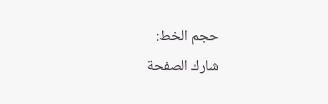حجم الخط:
شارك الصفحة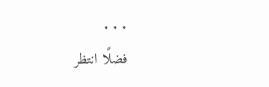. . .
فضلًا انتظر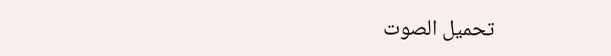تحميل الصوت